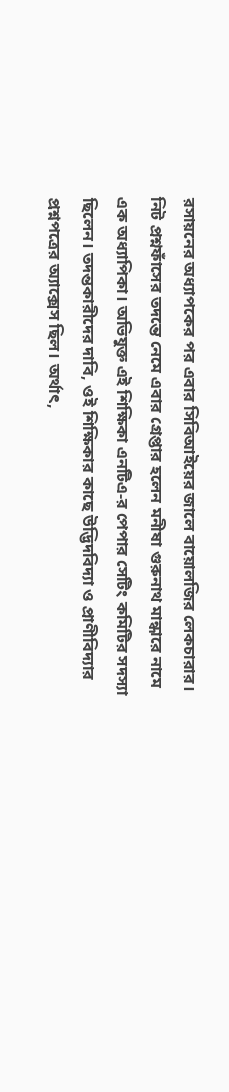রসায়নের অধ্যাপকের পর এবার সিবিআইয়ের জালে বায়োলজির লেকচারার। নিট প্রশ্নফাঁসের তদন্তে নেমে এবার গ্রেপ্তার হলেন মনীষা গুরুনাথ মান্ধারে নামে এক অধ্যাপিকা। অভিযুক্ত এই শিক্ষিকা এনটিএ-র পেপার সেটিং কমিটির সদস্যা ছিলেন। তদন্তকারীদের দাবি, ওই শিক্ষিকার কাছে উদ্ভিদবিদ্যা ও প্রাণীবিদ্যার প্রশ্নপত্রের অ্যাক্সেস ছিল। অর্থাৎ,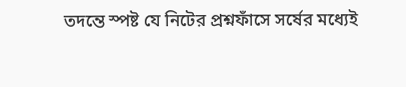তদন্তে স্পষ্ট যে নিটের প্রশ্নফাঁসে সর্ষের মধ্যেই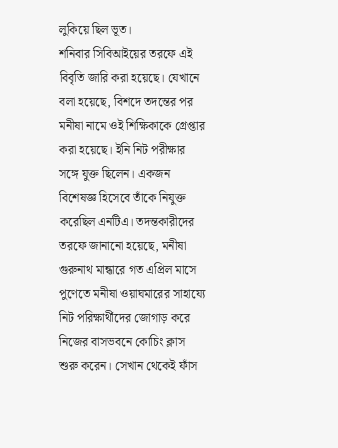লুকিয়ে ছিল ভূত।
শনিবার সিবিআইয়ের তরফে এই বিবৃতি জারি করা হয়েছে। যেখানে বলা হয়েছে, বিশদে তদন্তের পর মনীষা নামে ওই শিক্ষিকাকে গ্রেপ্তার করা হয়েছে। ইনি নিট পরীক্ষার সঙ্গে যুক্ত ছিলেন। একজন বিশেষজ্ঞ হিসেবে তাঁকে নিযুক্ত করেছিল এনটিএ। তদন্তকারীদের তরফে জানানো হয়েছে, মনীষা গুরুনাথ মান্ধারে গত এপ্রিল মাসে পুণেতে মনীষা ওয়াঘমারের সাহায্যে নিট পরিক্ষার্থীদের জোগাড় করে নিজের বাসভবনে কোচিং ক্লাস শুরু করেন। সেখান থেকেই ফাঁস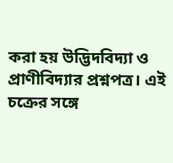করা হয় উদ্ভিদবিদ্যা ও প্রাণীবিদ্যার প্রশ্নপত্র। এই চক্রের সঙ্গে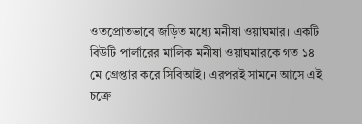ওতপ্রোতভাবে জড়িত মধ্যে মনীষা ওয়াঘমার। একটি বিউটি পার্লারের মালিক মনীষা ওয়াঘমারকে গত ১৪ মে গ্রেপ্তার করে সিবিআই। এরপরই সামনে আসে এই চক্রে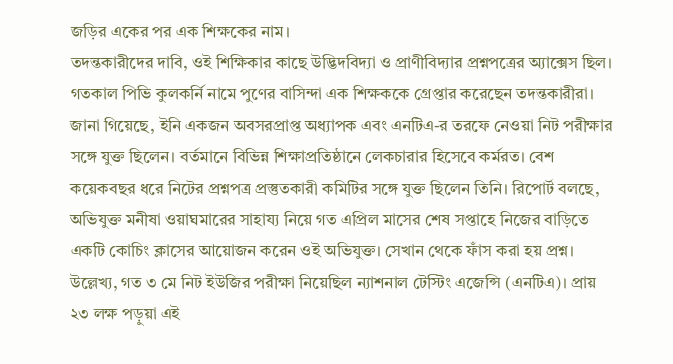জড়ির একের পর এক শিক্ষকের নাম।
তদন্তকারীদের দাবি, ওই শিক্ষিকার কাছে উদ্ভিদবিদ্যা ও প্রাণীবিদ্যার প্রশ্নপত্রের অ্যাক্সেস ছিল।
গতকাল পিভি কুলকর্নি নামে পুণের বাসিন্দা এক শিক্ষককে গ্রেপ্তার করেছেন তদন্তকারীরা। জানা গিয়েছে, ইনি একজন অবসরপ্রাপ্ত অধ্যাপক এবং এনটিএ-র তরফে নেওয়া নিট পরীক্ষার সঙ্গে যুক্ত ছিলেন। বর্তমানে বিভিন্ন শিক্ষাপ্রতিষ্ঠানে লেকচারার হিসেবে কর্মরত। বেশ কয়েকবছর ধরে নিটের প্রশ্নপত্র প্রস্তুতকারী কমিটির সঙ্গে যুক্ত ছিলেন তিনি। রিপোর্ট বলছে, অভিযুক্ত মনীষা ওয়াঘমারের সাহায্য নিয়ে গত এপ্রিল মাসের শেষ সপ্তাহে নিজের বাড়িতে একটি কোচিং ক্লাসের আয়োজন করেন ওই অভিযুক্ত। সেখান থেকে ফাঁস করা হয় প্রশ্ন।
উল্লেখ্য, গত ৩ মে নিট ইউজির পরীক্ষা নিয়েছিল ন্যাশনাল টেস্টিং এজেন্সি (এনটিএ)। প্রায় ২৩ লক্ষ পড়ুয়া এই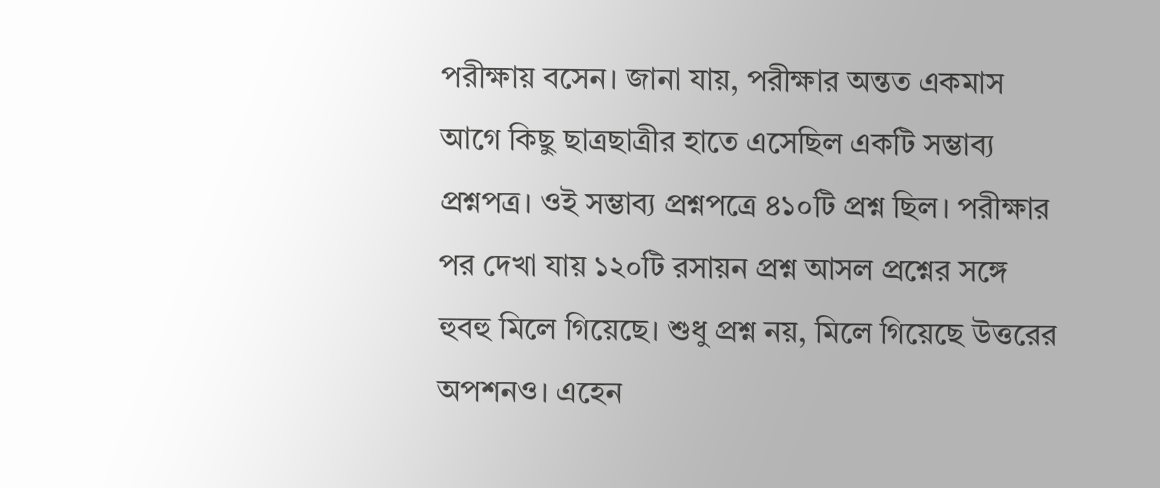পরীক্ষায় বসেন। জানা যায়, পরীক্ষার অন্তত একমাস আগে কিছু ছাত্রছাত্রীর হাতে এসেছিল একটি সম্ভাব্য প্রশ্নপত্র। ওই সম্ভাব্য প্রশ্নপত্রে ৪১০টি প্রশ্ন ছিল। পরীক্ষার পর দেখা যায় ১২০টি রসায়ন প্রশ্ন আসল প্রশ্নের সঙ্গে হুবহু মিলে গিয়েছে। শুধু প্রশ্ন নয়, মিলে গিয়েছে উত্তরের অপশনও। এহেন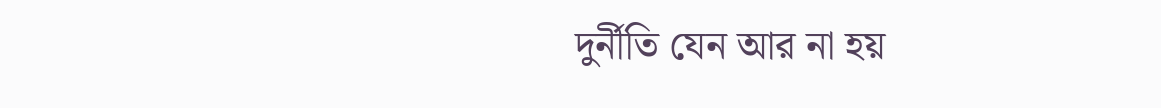দুর্নীতি যেন আর না হয়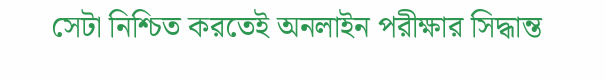সেটা নিশ্চিত করতেই অনলাইন পরীক্ষার সিদ্ধান্ত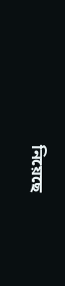নিয়েছে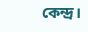কেন্দ্র।